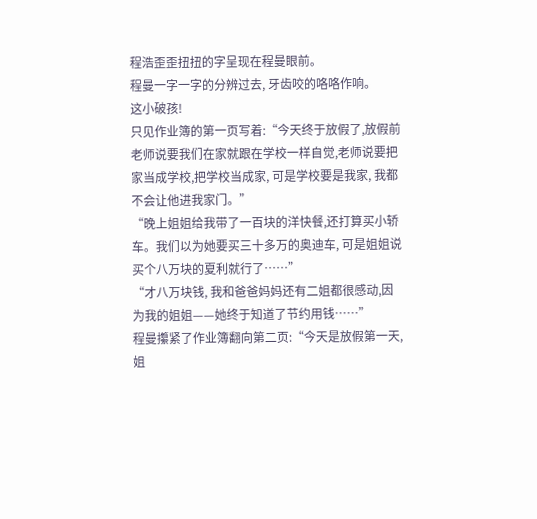程浩歪歪扭扭的字呈现在程曼眼前。
程曼一字一字的分辨过去, 牙齿咬的咯咯作响。
这小破孩!
只见作业簿的第一页写着:“今天终于放假了,放假前老师说要我们在家就跟在学校一样自觉,老师说要把家当成学校,把学校当成家, 可是学校要是我家, 我都不会让他进我家门。”
“晚上姐姐给我带了一百块的洋快餐,还打算买小轿车。我们以为她要买三十多万的奥迪车, 可是姐姐说买个八万块的夏利就行了……”
“才八万块钱, 我和爸爸妈妈还有二姐都很感动,因为我的姐姐——她终于知道了节约用钱……”
程曼攥紧了作业簿翻向第二页:“今天是放假第一天, 姐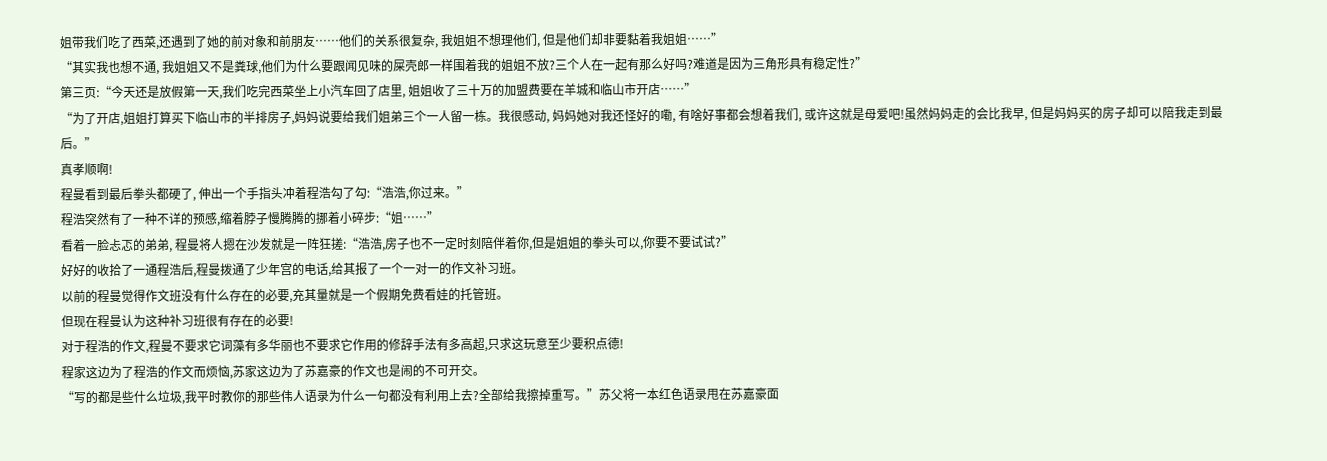姐带我们吃了西菜,还遇到了她的前对象和前朋友……他们的关系很复杂, 我姐姐不想理他们, 但是他们却非要黏着我姐姐……”
“其实我也想不通, 我姐姐又不是粪球,他们为什么要跟闻见味的屎壳郎一样围着我的姐姐不放?三个人在一起有那么好吗?难道是因为三角形具有稳定性?”
第三页:“今天还是放假第一天,我们吃完西菜坐上小汽车回了店里, 姐姐收了三十万的加盟费要在羊城和临山市开店……”
“为了开店,姐姐打算买下临山市的半排房子,妈妈说要给我们姐弟三个一人留一栋。我很感动, 妈妈她对我还怪好的嘞, 有啥好事都会想着我们, 或许这就是母爱吧!虽然妈妈走的会比我早, 但是妈妈买的房子却可以陪我走到最后。”
真孝顺啊!
程曼看到最后拳头都硬了, 伸出一个手指头冲着程浩勾了勾:“浩浩,你过来。”
程浩突然有了一种不详的预感,缩着脖子慢腾腾的挪着小碎步:“姐……”
看着一脸忐忑的弟弟, 程曼将人摁在沙发就是一阵狂搓:“浩浩,房子也不一定时刻陪伴着你,但是姐姐的拳头可以,你要不要试试?”
好好的收拾了一通程浩后,程曼拨通了少年宫的电话,给其报了一个一对一的作文补习班。
以前的程曼觉得作文班没有什么存在的必要,充其量就是一个假期免费看娃的托管班。
但现在程曼认为这种补习班很有存在的必要!
对于程浩的作文,程曼不要求它词藻有多华丽也不要求它作用的修辞手法有多高超,只求这玩意至少要积点德!
程家这边为了程浩的作文而烦恼,苏家这边为了苏嘉豪的作文也是闹的不可开交。
“写的都是些什么垃圾,我平时教你的那些伟人语录为什么一句都没有利用上去?全部给我擦掉重写。”苏父将一本红色语录甩在苏嘉豪面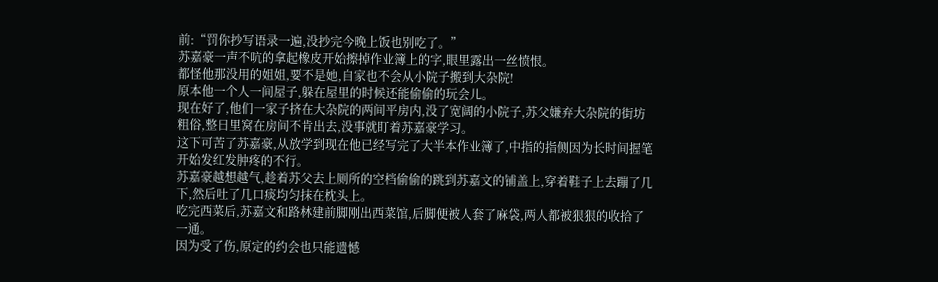前:“罚你抄写语录一遍,没抄完今晚上饭也别吃了。”
苏嘉豪一声不吭的拿起橡皮开始擦掉作业簿上的字,眼里露出一丝愤恨。
都怪他那没用的姐姐,要不是她,自家也不会从小院子搬到大杂院!
原本他一个人一间屋子,躲在屋里的时候还能偷偷的玩会儿。
现在好了,他们一家子挤在大杂院的两间平房内,没了宽阔的小院子,苏父嫌弃大杂院的街坊粗俗,整日里窝在房间不肯出去,没事就盯着苏嘉豪学习。
这下可苦了苏嘉豪,从放学到现在他已经写完了大半本作业簿了,中指的指侧因为长时间握笔开始发红发肿疼的不行。
苏嘉豪越想越气,趁着苏父去上厕所的空档偷偷的跳到苏嘉文的铺盖上,穿着鞋子上去蹦了几下,然后吐了几口痰均匀抹在枕头上。
吃完西菜后,苏嘉文和路林建前脚刚出西菜馆,后脚便被人套了麻袋,两人都被狠狠的收拾了一通。
因为受了伤,原定的约会也只能遗憾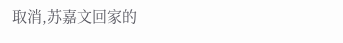取消,苏嘉文回家的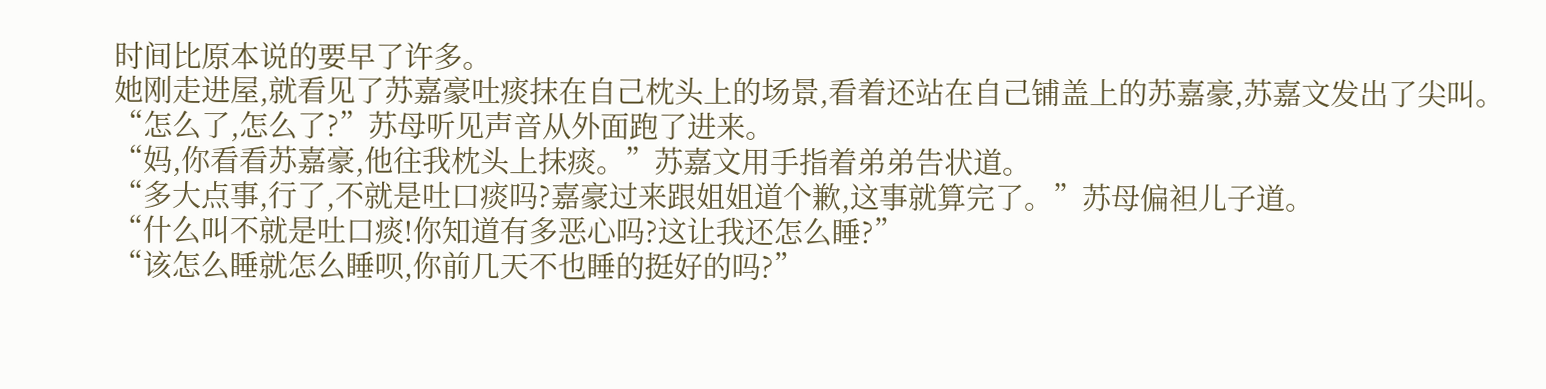时间比原本说的要早了许多。
她刚走进屋,就看见了苏嘉豪吐痰抹在自己枕头上的场景,看着还站在自己铺盖上的苏嘉豪,苏嘉文发出了尖叫。
“怎么了,怎么了?”苏母听见声音从外面跑了进来。
“妈,你看看苏嘉豪,他往我枕头上抹痰。”苏嘉文用手指着弟弟告状道。
“多大点事,行了,不就是吐口痰吗?嘉豪过来跟姐姐道个歉,这事就算完了。”苏母偏袒儿子道。
“什么叫不就是吐口痰!你知道有多恶心吗?这让我还怎么睡?”
“该怎么睡就怎么睡呗,你前几天不也睡的挺好的吗?”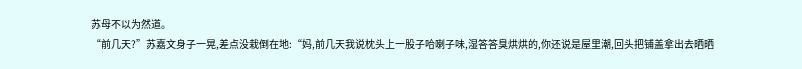苏母不以为然道。
“前几天?”苏嘉文身子一晃,差点没栽倒在地:“妈,前几天我说枕头上一股子哈喇子味,湿答答臭烘烘的,你还说是屋里潮,回头把铺盖拿出去晒晒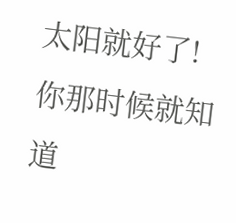太阳就好了!你那时候就知道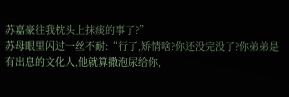苏嘉豪往我枕头上抹痰的事了?”
苏母眼里闪过一丝不耐:“行了,矫情啥?你还没完没了?你弟弟是有出息的文化人,他就算撒泡尿给你,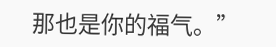那也是你的福气。”